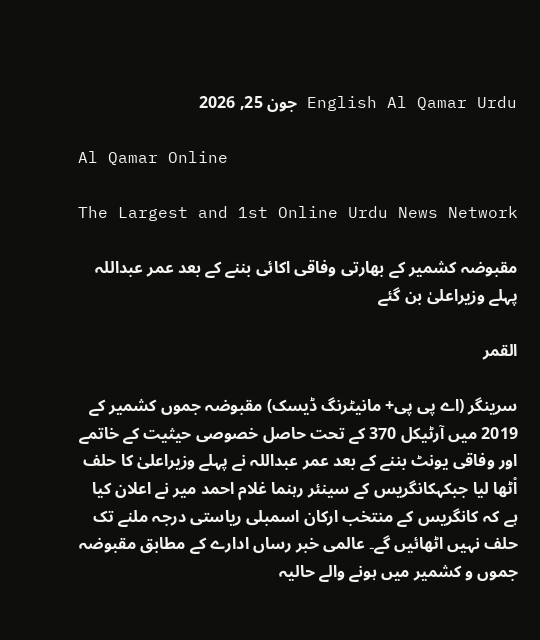English Al Qamar Urdu جون 25, 2026

Al Qamar Online

The Largest and 1st Online Urdu News Network

مقبوضہ کشمیر کے بھارتی وفاقی اکائی بننے کے بعد عمر عبداللہ پہلے وزیراعلیٰ بن گئے

القمر

سرینگر (اے پی پی+ مانیٹرنگ ڈیسک) مقبوضہ جموں کشمیر کے 2019 میں آرٹیکل 370 کے تحت حاصل خصوصی حیثیت کے خاتمے اور وفاقی یونٹ بننے کے بعد عمر عبداللہ نے پہلے وزیراعلیٰ کا حلف اْٹھا لیا جبکہکانگریس کے سینئر رہنما غلام احمد میر نے اعلان کیا ہے کہ کانگریس کے منتخب ارکان اسمبلی ریاستی درجہ ملنے تک حلف نہیں اٹھائیں گے۔ عالمی خبر رساں ادارے کے مطابق مقبوضہ جموں و کشمیر میں ہونے والے حالیہ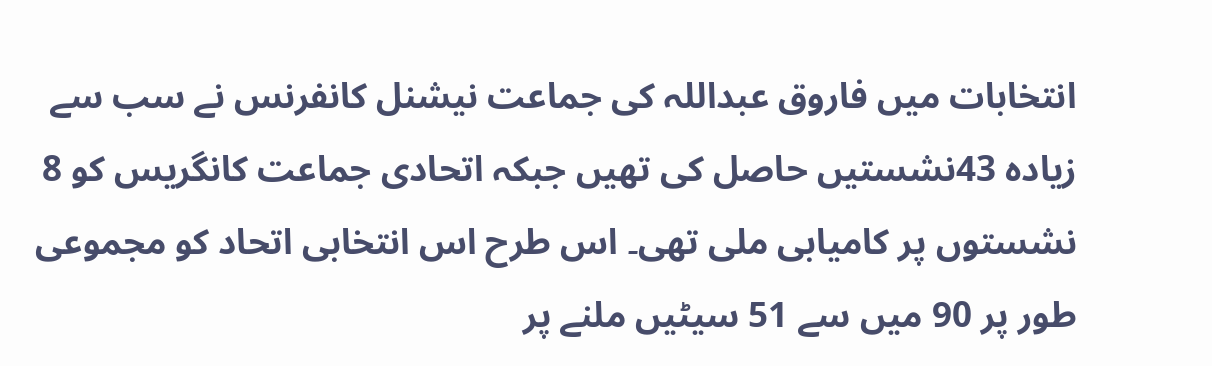انتخابات میں فاروق عبداللہ کی جماعت نیشنل کانفرنس نے سب سے زیادہ 43نشستیں حاصل کی تھیں جبکہ اتحادی جماعت کانگریس کو 8 نشستوں پر کامیابی ملی تھی۔ اس طرح اس انتخابی اتحاد کو مجموعی طور پر 90 میں سے 51 سیٹیں ملنے پر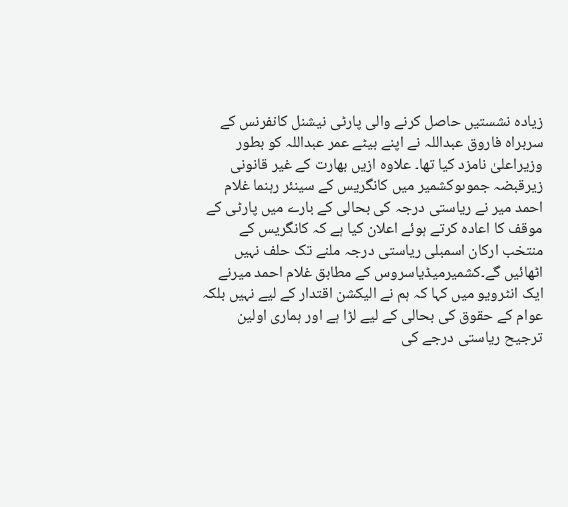زیادہ نشستیں حاصل کرنے والی پارٹی نیشنل کانفرنس کے سربراہ فاروق عبداللہ نے اپنے بیٹے عمر عبداللہ کو بطور وزیراعلیٰ نامزد کیا تھا۔ علاوہ ازیں بھارت کے غیر قانونی زیرقبضہ جموںوکشمیر میں کانگریس کے سینئر رہنما غلام احمد میر نے ریاستی درجہ کی بحالی کے بارے میں پارٹی کے موقف کا اعادہ کرتے ہوئے اعلان کیا ہے کہ کانگریس کے منتخب ارکان اسمبلی ریاستی درجہ ملنے تک حلف نہیں اٹھائیں گے۔کشمیرمیڈیاسروس کے مطابق غلام احمد میرنے ایک انٹرویو میں کہا کہ ہم نے الیکشن اقتدار کے لیے نہیں بلکہ عوام کے حقوق کی بحالی کے لیے لڑا ہے اور ہماری اولین ترجیح ریاستی درجے کی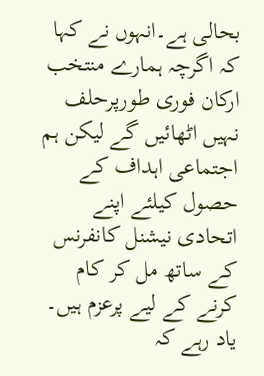بحالی ہے۔انہوں نے کہا کہ اگرچہ ہمارے منتخب ارکان فوری طورپرحلف نہیں اٹھائیں گے لیکن ہم اجتماعی اہداف کے حصول کیلئے اپنے اتحادی نیشنل کانفرنس کے ساتھ مل کر کام کرنے کے لیے پرعزم ہیں۔ یاد رہے کہ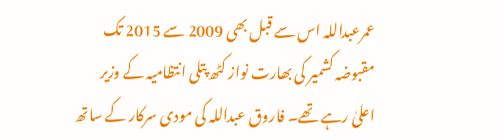عمرعبداللہ اس سے قبل بھی 2009 سے 2015 تک مقبوضہ کشمیر کی بھارت نواز کٹھ پتلی انتظامیہ کے وزیر اعلیٰ رہے تھے۔ فاروق عبداللہ کی مودی سرکار کے ساتھ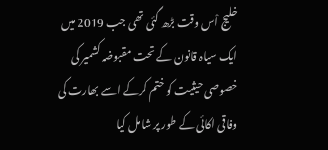خلیج اْس وقت بڑھ گئی تھی جب 2019 میں ایک سیاہ قانون کے تحت مقبوضہ کشمیر کی خصوصی حیثیت کو ختم کرکے اسے بھارت کی وفاقی اکائی کے طور پر شامل کیا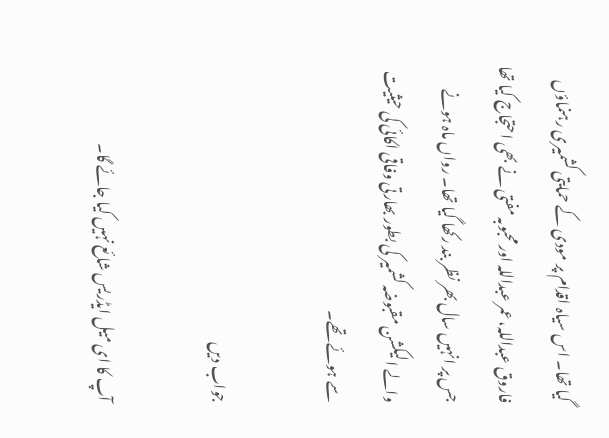گیا تھا۔ اس سیاہ اقدام پر مودی کے حمایتی کشمیری رہنماؤں فاروق عبداللہ، عمر عبداللہ اور محبوبہ مفتی نے بھی احتجاج کیا تھا جس پر انہیں سال بھر نظر بند رکھا گیا تھا۔ رواں ماہ ہونے والے الیکشن مقبوضہ کشمیر کی بطور بھارتی وفاقی اکائی کی حیثیت سے ہوئے تھے۔

جواب دیں

آپ کا ای میل ایڈریس شائع نہیں کیا جائے گا۔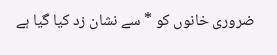ضروری خانوں کو * سے نشان زد کیا گیا ہے